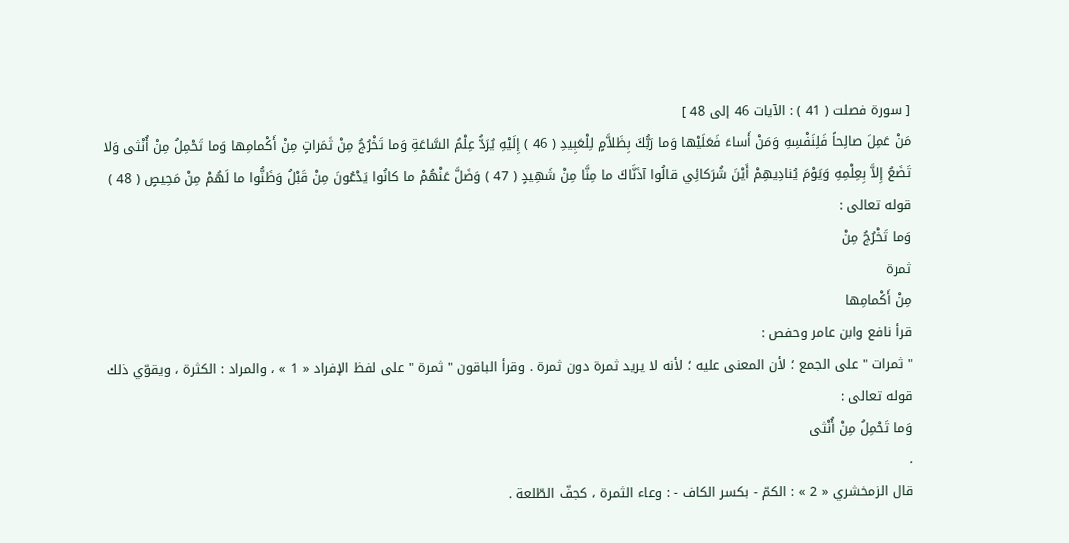[ سورة فصلت ( 41 ) : الآيات 46 إلى 48 ]
مَنْ عَمِلَ صالِحاً فَلِنَفْسِهِ وَمَنْ أَساءَ فَعَلَيْها وَما رَبُّكَ بِظَلاَّمٍ لِلْعَبِيدِ ( 46 ) إِلَيْهِ يُرَدُّ عِلْمُ السَّاعَةِ وَما تَخْرُجُ مِنْ ثَمَراتٍ مِنْ أَكْمامِها وَما تَحْمِلُ مِنْ أُنْثى وَلا تَضَعُ إِلاَّ بِعِلْمِهِ وَيَوْمَ يُنادِيهِمْ أَيْنَ شُرَكائِي قالُوا آذَنَّاكَ ما مِنَّا مِنْ شَهِيدٍ ( 47 ) وَضَلَّ عَنْهُمْ ما كانُوا يَدْعُونَ مِنْ قَبْلُ وَظَنُّوا ما لَهُمْ مِنْ مَحِيصٍ ( 48 )
قوله تعالى :
وَما تَخْرُجُ مِنْ
ثمرة
مِنْ أَكْمامِها
قرأ نافع وابن عامر وحفص :
" ثمرات " على الجمع ؛ لأن المعنى عليه ؛ لأنه لا يريد ثمرة دون ثمرة . وقرأ الباقون " ثمرة " على لفظ الإفراد « 1 » ، والمراد : الكثرة ، ويقوّي ذلك قوله تعالى :
وَما تَحْمِلُ مِنْ أُنْثى
.
قال الزمخشري « 2 » : الكمّ - بكسر الكاف - : وعاء الثمرة ، كجفّ الطّلعة .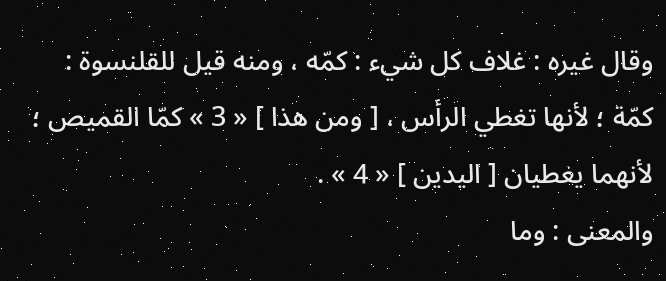وقال غيره : غلاف كل شيء : كمّه ، ومنه قيل للقلنسوة : كمّة ؛ لأنها تغطي الرأس ، [ ومن هذا ] « 3 » كمّا القميص ؛ لأنهما يغطيان [ اليدين ] « 4 » .
والمعنى : وما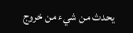يحدث من شيء من خروج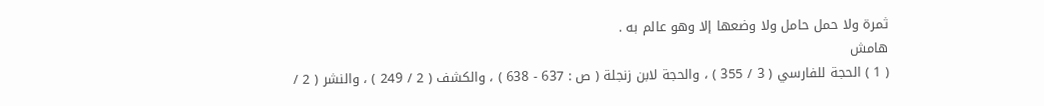ثمرة ولا حمل حامل ولا وضعها إلا وهو عالم به .
هامش
( 1 ) الحجة للفارسي ( 3 / 355 ) ، والحجة لابن زنجلة ( ص : 637 - 638 ) ، والكشف ( 2 / 249 ) ، والنشر ( 2 /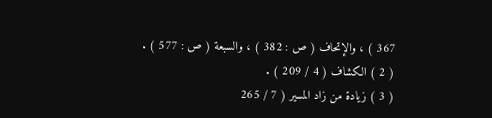367 ) ، والإتحاف ( ص : 382 ) ، والسبعة ( ص : 577 ) .
( 2 ) الكشاف ( 4 / 209 ) .
( 3 ) زيادة من زاد المسير ( 7 / 265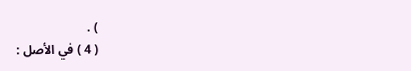) .
( 4 ) في الأصل :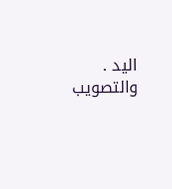اليد . والتصويب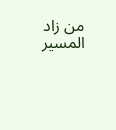من زاد المسير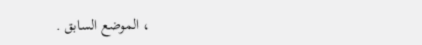، الموضع السابق .